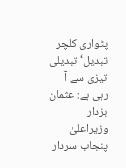پٹواری کلچر تبدیل‘ تبدیلی تیزی سے آ رہی ہے: عثمان بزدار
وزیراعلیٰ پنجاب سردار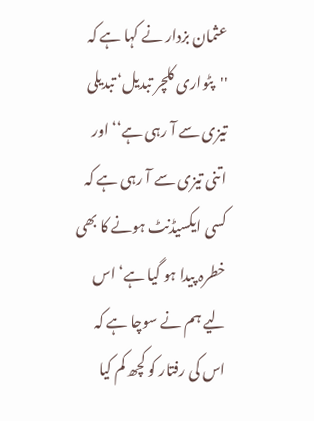عثمان بزدار نے کہا ہے کہ ''پٹواری کلچر تبدیل‘ تبدیلی تیزی سے آ رہی ہے‘‘ اور اتنی تیزی سے آ رہی ہے کہ کسی ایکسیڈنٹ ہونے کا بھی خطرہ پیدا ہو گیا ہے‘ اس لیے ہم نے سوچا ہے کہ اس کی رفتار کو کچھ کم کیا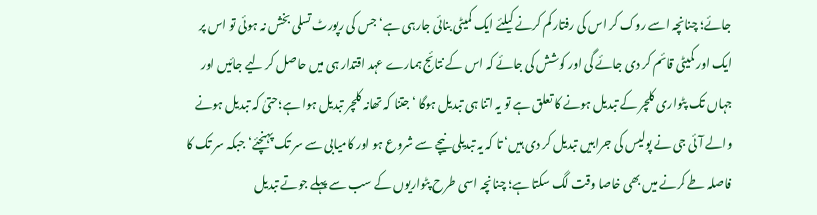جائے؛ چنانچہ اسے روک کر اس کی رفتار کم کرنے کیلئے ایک کمیٹی بنائی جارہی ہے‘ جس کی رپورٹ تسلی بخش نہ ہوئی تو اس پر ایک اور کمیٹی قائم کر دی جائے گی اور کوشش کی جائے کہ اس کے نتائج ہمارے عہد اقتدار ہی میں حاصل کر لیے جائیں اور جہاں تک پٹواری کلچر کے تبدیل ہونے کا تعلق ہے تو یہ اتنا ہی تبدیل ہوگا ‘جتنا کہ تھانہ کلچر تبدیل ہوا ہے؛حتیٰ کہ تبدیل ہونے والے آئی جی نے پولیس کی جرابیں تبدیل کر دی ہیں‘ تا کہ یہ تبدیلی نیچے سے شروع ہو اور کامیابی سے سر تک پہنچئے‘ جبکہ سر تک کا فاصلہ طے کرنے میں بھی خاصا وقت لگ سکتا ہے؛ چنانچہ اسی طرح پٹواریوں کے سب سے پہلے جوتے تبدیل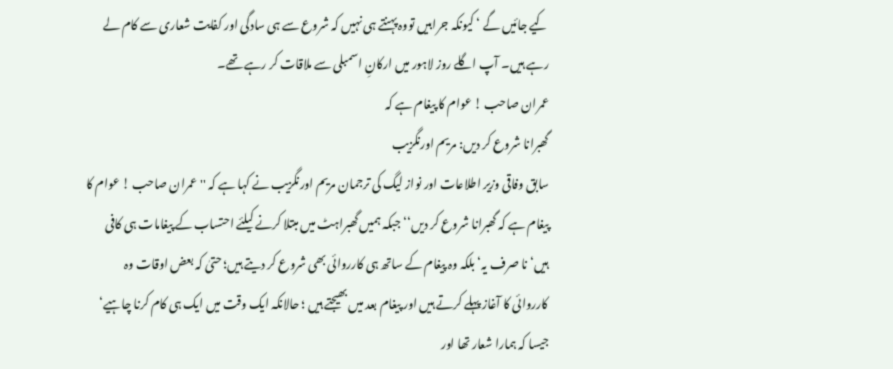کیے جائیں گے ‘ کیونکہ جرابیں تووہ پہنتے ہی نہیں کہ شروع سے ہی سادگی اور کفایت شعاری سے کام لے رہے ہیں۔ آپ اگلے روز لاہور میں ارکانِ اسمبلی سے ملاقات کر رہے تھے۔
عمران صاحب ! عوام کا پیغام ہے کہ
گھبرانا شروع کر دیں: مریم اورنگزیب
سابق وفاقی وزیر اطلاعات اور نواز لیگ کی ترجمان مریم اورنگزیب نے کہا ہے کہ ''عمران صاحب ! عوام کا پیغام ہے کہ گھبرانا شروع کر دیں‘‘ جبکہ ہمیں گھبراہٹ میں مبتلا کرنے کیلئے احتساب کے پیغامات ہی کافی ہیں‘ نا صرف یہ‘ بلکہ وہ پیغام کے ساتھ ہی کارروائی بھی شروع کر دیتے ہیں؛ حتیٰ کہ بعض اوقات وہ کارروائی کا آغاز پہلے کرتے ہیں اور پیغام بعد میں بھیجتے ہیں ؛ حالانکہ ایک وقت میں ایک ہی کام کرنا چاہیے‘ جیسا کہ ہمارا شعار تھا اور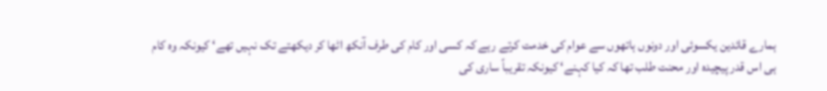ہمارے قائدین یکسوئی اور دونوں ہاتھوں سے عوام کی خدمت کرتے رہے کہ کسی اور کام کی طرف آنکھ اٹھا کر دیکھتے تک نہیں تھے‘ کیونکہ وہ کام ہی اس قدر پیچیدہ اور محنت طلب تھا کہ کیا کہنے‘ کیونکہ تقریباً ساری کی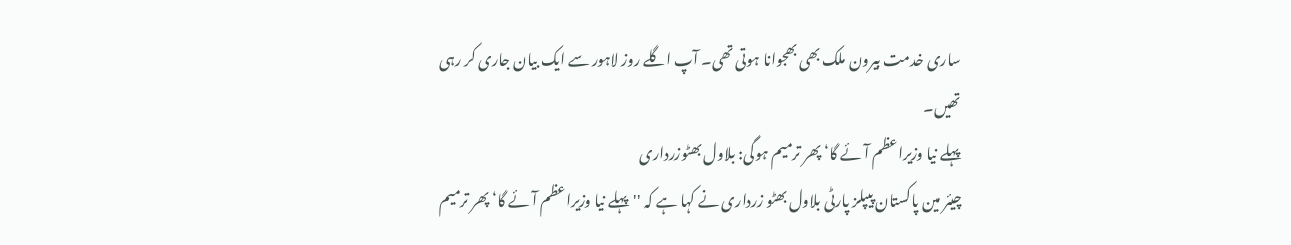ساری خدمت بیرون ملک بھی بھجوانا ہوتی تھی۔ آپ اگلے روز لاہور سے ایک بیان جاری کر رہی تھیں۔
پہلے نیا وزیراعظم آئے گا‘ پھر ترمیم ہوگی: بلاول بھٹوزرداری
چیئر مین پاکستان پیپلز پارٹی بلاول بھٹو زرداری نے کہا ہے کہ ''پہلے نیا وزیراعظم آئے گا‘ پھر ترمیم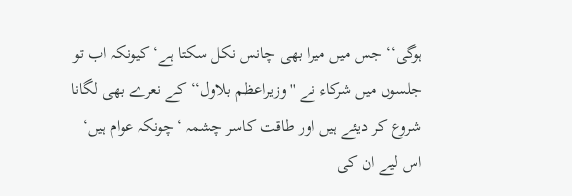ہوگی‘‘ جس میں میرا بھی چانس نکل سکتا ہے‘ کیونکہ اب تو جلسوں میں شرکاء نے ''وزیراعظم بلاول‘‘ کے نعرے بھی لگانا شروع کر دیئے ہیں اور طاقت کاسر چشمہ ‘چونکہ عوام ہیں‘ اس لیے ان کی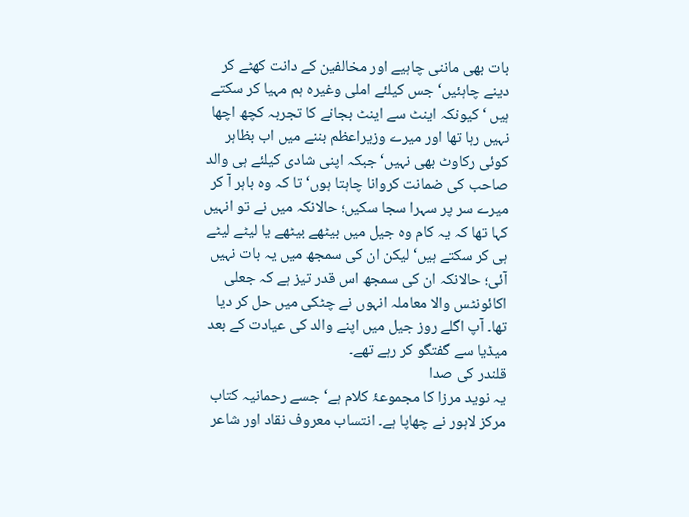بات بھی ماننی چاہیے اور مخالفین کے دانت کھٹے کر دینے چاہئیں‘ جس کیلئے املی وغیرہ ہم مہیا کر سکتے ہیں ‘کیونکہ اینٹ سے اینٹ بجانے کا تجربہ کچھ اچھا نہیں رہا تھا اور میرے وزیراعظم بننے میں اب بظاہر کوئی رکاوٹ بھی نہیں‘ جبکہ اپنی شادی کیلئے ہی والد صاحب کی ضمانت کروانا چاہتا ہوں‘ تا کہ وہ باہر آ کر میرے سر پر سہرا سجا سکیں؛ حالانکہ میں نے تو انہیں کہا تھا کہ یہ کام وہ جیل میں بیٹھے بیٹھے یا لیٹے لیٹے ہی کر سکتے ہیں‘ لیکن ان کی سمجھ میں یہ بات نہیں آئی؛ حالانکہ ان کی سمجھ اس قدر تیز ہے کہ جعلی اکائونٹس والا معاملہ انہوں نے چٹکی میں حل کر دیا تھا۔ آپ اگلے روز جیل میں اپنے والد کی عیادت کے بعد میڈیا سے گفتگو کر رہے تھے۔
قلندر کی صدا
یہ نوید مرزا کا مجموعۂ کلام ہے‘ جسے رحمانیہ کتاب مرکز لاہور نے چھاپا ہے۔ انتساب معروف نقاد اور شاعر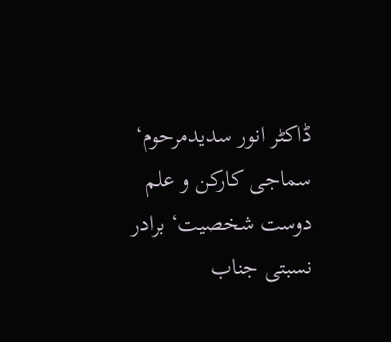ڈاکٹر انور سدیدمرحوم‘ سماجی کارکن و علم دوست شخصیت‘ برادر نسبتی جناب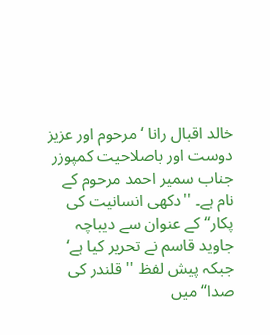خالد اقبال رانا ‘ مرحوم اور عزیز دوست اور باصلاحیت کمپوزر جناب سمیر احمد مرحوم کے نام ہے۔ ''دکھی انسانیت کی پکار‘‘ کے عنوان سے دیباچہ جاوید قاسم نے تحریر کیا ہے‘ جبکہ پیش لفظ ''قلندر کی صدا‘‘ میں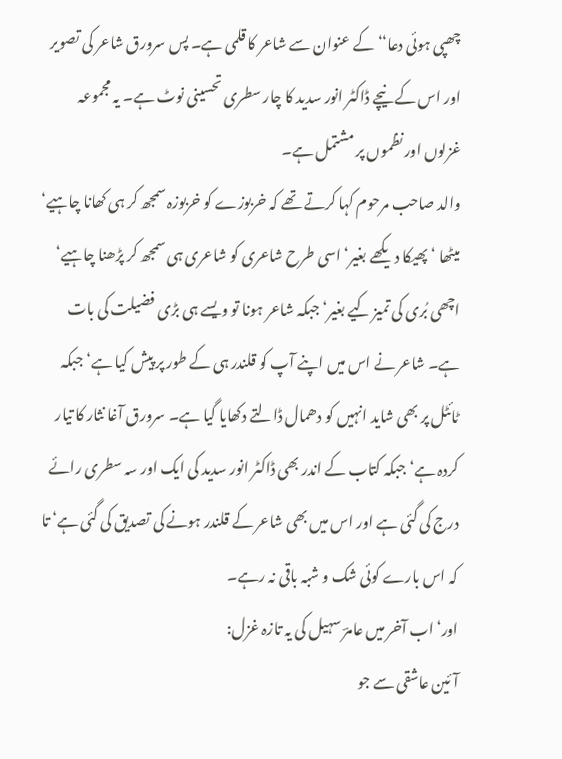چھپی ہوئی دعا‘‘ کے عنوان سے شاعر کا قلمی ہے۔ پس سرورق شاعر کی تصویر اور اس کے نیچے ڈاکٹر انور سدید کا چار سطری تحسینی نوٹ ہے۔ یہ مجموعہ غزلوں اور نظموں پر مشتمل ہے۔
والد صاحب مرحوم کہا کرتے تھے کہ خربوزے کو خربوزہ سمجھ کر ہی کھانا چاہیے‘ میٹھا ‘ پھیکا دیکھے بغیر‘ اسی طرح شاعری کو شاعری ہی سمجھ کر پڑھنا چاہیے‘ اچھی بُری کی تمیز کیے بغیر‘ جبکہ شاعر ہونا تو ویسے ہی بڑی فضیلت کی بات ہے۔ شاعر نے اس میں اپنے آپ کو قلندر ہی کے طور پر پیش کیا ہے‘جبکہ ٹائٹل پر بھی شاید انہیں کو دھمال ڈالتے دکھایا گیا ہے۔ سرورق آغا نثار کا تیار کردہ ہے‘ جبکہ کتاب کے اندر بھی ڈاکٹر انور سدید کی ایک اور سہ سطری رائے درج کی گئی ہے اور اس میں بھی شاعر کے قلندر ہونے کی تصدیق کی گئی ہے‘ تا کہ اس بارے کوئی شک و شبہ باقی نہ رہے۔
اور‘ اب آخر میں عامرؔ سہیل کی یہ تازہ غزل:
آئین عاشقی سے جو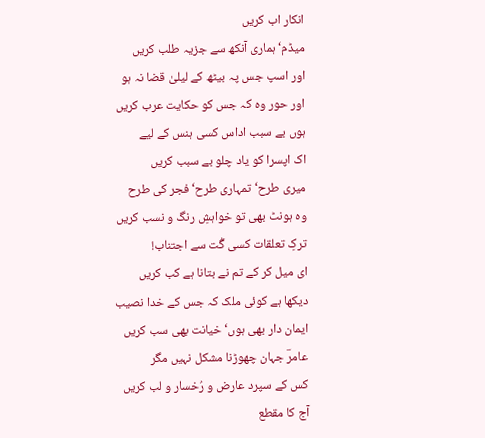انکار اب کریں
میڈم‘ ہماری آنکھ سے جزیہ طلب کریں
اور اسپ جس پہ بیٹھ کے لیلیٰ قضا نہ ہو
اور حور وہ کہ جس کو حکایت عرب کریں
ہوں بے سبب اداس کسی ہنس کے لیے
اک اپسرا کو یاد چلو بے سبب کریں
میری طرح‘ تمہاری طرح‘ فجر کی طرح
وہ ہونٹ بھی تو خواہشِ رنگ و نسب کریں
ترکِ تعلقات کسی گُت سے اجتناب!
ای میل کر کے تم نے بتانا ہے کب کریں
دیکھا ہے کوئی ملک کہ جس کے خدا نصیب
ایمان دار بھی ہوں‘ خیانت بھی سب کریں
عامرؔ جہان چھوڑنا مشکل نہیں مگر
کس کے سپرد عارض و رُخسار و لب کریں
آج کا مقطع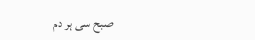صبح سی ہر دم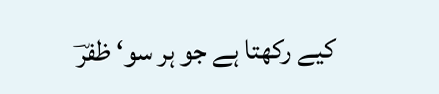کیے رکھتا ہے جو ہر سو‘ ظفرؔ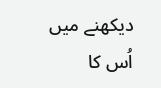دیکھنے میں اُس کا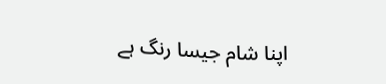اپنا شام جیسا رنگ ہے